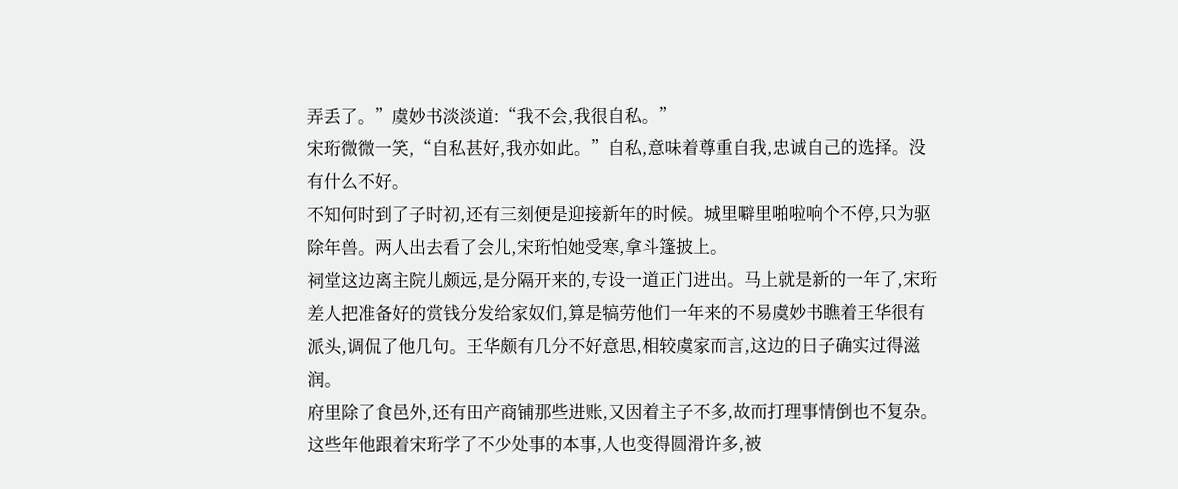弄丢了。”虞妙书淡淡道:“我不会,我很自私。”
宋珩微微一笑,“自私甚好,我亦如此。”自私,意味着尊重自我,忠诚自己的选择。没有什么不好。
不知何时到了子时初,还有三刻便是迎接新年的时候。城里噼里啪啦响个不停,只为驱除年兽。两人出去看了会儿,宋珩怕她受寒,拿斗篷披上。
祠堂这边离主院儿颇远,是分隔开来的,专设一道正门进出。马上就是新的一年了,宋珩差人把准备好的赏钱分发给家奴们,算是犒劳他们一年来的不易虞妙书瞧着王华很有派头,调侃了他几句。王华颇有几分不好意思,相较虞家而言,这边的日子确实过得滋润。
府里除了食邑外,还有田产商铺那些进账,又因着主子不多,故而打理事情倒也不复杂。
这些年他跟着宋珩学了不少处事的本事,人也变得圆滑许多,被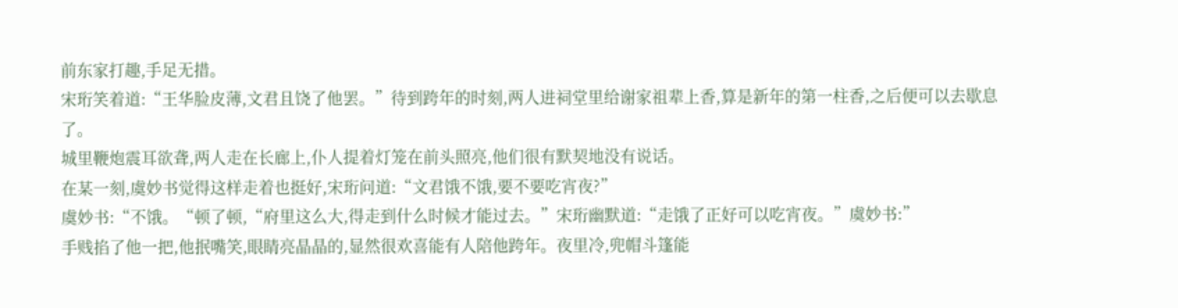前东家打趣,手足无措。
宋珩笑着道:“王华脸皮薄,文君且饶了他罢。”待到跨年的时刻,两人进祠堂里给谢家祖辈上香,算是新年的第一柱香,之后便可以去歇息了。
城里鞭炮震耳欲聋,两人走在长廊上,仆人提着灯笼在前头照亮,他们很有默契地没有说话。
在某一刻,虞妙书觉得这样走着也挺好,宋珩问道:“文君饿不饿,要不要吃宵夜?”
虞妙书:“不饿。“顿了顿,“府里这么大,得走到什么时候才能过去。”宋珩幽默道:“走饿了正好可以吃宵夜。”虞妙书:”
手贱掐了他一把,他抿嘴笑,眼睛亮晶晶的,显然很欢喜能有人陪他跨年。夜里冷,兜帽斗篷能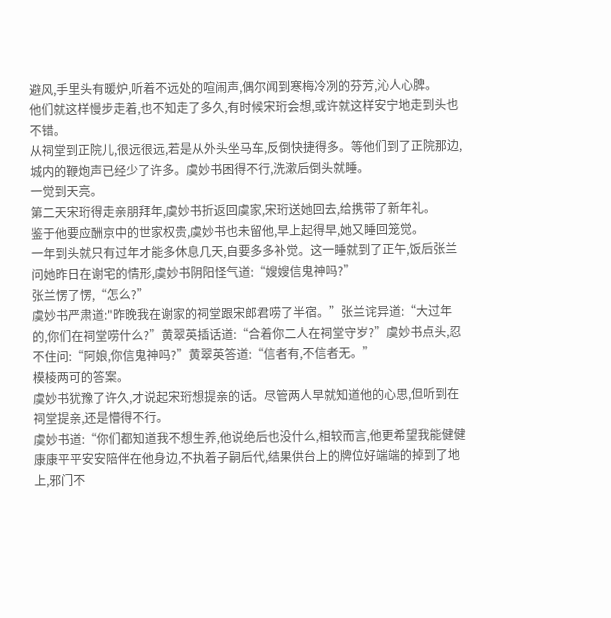避风,手里头有暖炉,听着不远处的喧闹声,偶尔闻到寒梅冷冽的芬芳,沁人心脾。
他们就这样慢步走着,也不知走了多久,有时候宋珩会想,或许就这样安宁地走到头也不错。
从祠堂到正院儿,很远很远,若是从外头坐马车,反倒快捷得多。等他们到了正院那边,城内的鞭炮声已经少了许多。虞妙书困得不行,洗漱后倒头就睡。
一觉到天亮。
第二天宋珩得走亲朋拜年,虞妙书折返回虞家,宋珩送她回去,给携带了新年礼。
鉴于他要应酬京中的世家权贵,虞妙书也未留他,早上起得早,她又睡回笼觉。
一年到头就只有过年才能多休息几天,自要多多补觉。这一睡就到了正午,饭后张兰问她昨日在谢宅的情形,虞妙书阴阳怪气道:“嫂嫂信鬼神吗?”
张兰愣了愣,“怎么?”
虞妙书严肃道:"昨晚我在谢家的祠堂跟宋郎君唠了半宿。”张兰诧异道:“大过年的,你们在祠堂唠什么?”黄翠英插话道:“合着你二人在祠堂守岁?”虞妙书点头,忍不住问:“阿娘,你信鬼神吗?”黄翠英答道:“信者有,不信者无。”
模棱两可的答案。
虞妙书犹豫了许久,才说起宋珩想提亲的话。尽管两人早就知道他的心思,但听到在祠堂提亲,还是懵得不行。
虞妙书道:“你们都知道我不想生养,他说绝后也没什么,相较而言,他更希望我能健健康康平平安安陪伴在他身边,不执着子嗣后代,结果供台上的牌位好端端的掉到了地上,邪门不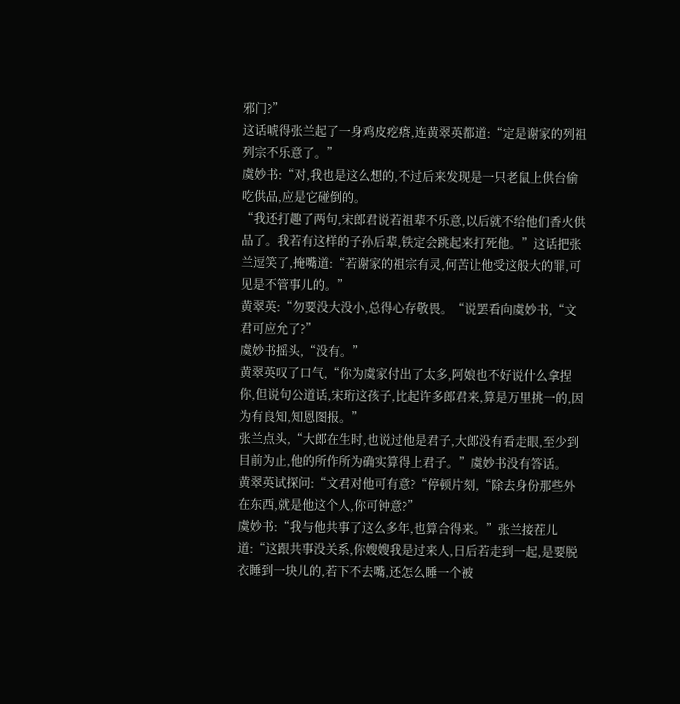邪门?”
这话唬得张兰起了一身鸡皮疙瘩,连黄翠英都道:“定是谢家的列祖列宗不乐意了。”
虞妙书:“对,我也是这么想的,不过后来发现是一只老鼠上供台偷吃供品,应是它碰倒的。
“我还打趣了两句,宋郎君说若祖辈不乐意,以后就不给他们香火供品了。我若有这样的子孙后辈,铁定会跳起来打死他。”这话把张兰逗笑了,掩嘴道:“若谢家的祖宗有灵,何苦让他受这般大的罪,可见是不管事儿的。”
黄翠英:“勿要没大没小,总得心存敬畏。“说罢看向虞妙书,“文君可应允了?”
虞妙书摇头,“没有。”
黄翠英叹了口气,“你为虞家付出了太多,阿娘也不好说什么拿捏你,但说句公道话,宋珩这孩子,比起许多郎君来,算是万里挑一的,因为有良知,知恩图报。”
张兰点头,“大郎在生时,也说过他是君子,大郎没有看走眼,至少到目前为止,他的所作所为确实算得上君子。”虞妙书没有答话。
黄翠英试探问:“文君对他可有意?“停顿片刻,“除去身份那些外在东西,就是他这个人,你可钟意?”
虞妙书:“我与他共事了这么多年,也算合得来。”张兰接茬儿道:“这跟共事没关系,你嫂嫂我是过来人,日后若走到一起,是要脱衣睡到一块儿的,若下不去嘴,还怎么睡一个被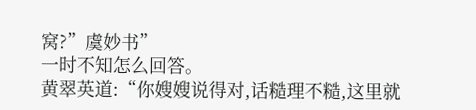窝?”虞妙书”
一时不知怎么回答。
黄翠英道:“你嫂嫂说得对,话糙理不糙,这里就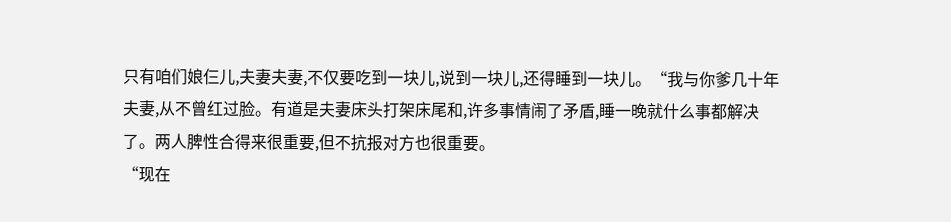只有咱们娘仨儿,夫妻夫妻,不仅要吃到一块儿,说到一块儿,还得睡到一块儿。“我与你爹几十年夫妻,从不曾红过脸。有道是夫妻床头打架床尾和,许多事情闹了矛盾,睡一晚就什么事都解决了。两人脾性合得来很重要,但不抗报对方也很重要。
“现在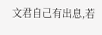文君自己有出息,若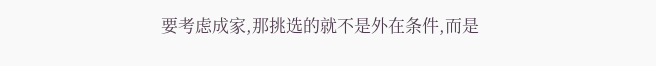要考虑成家,那挑选的就不是外在条件,而是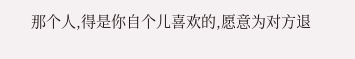那个人,得是你自个儿喜欢的,愿意为对方退